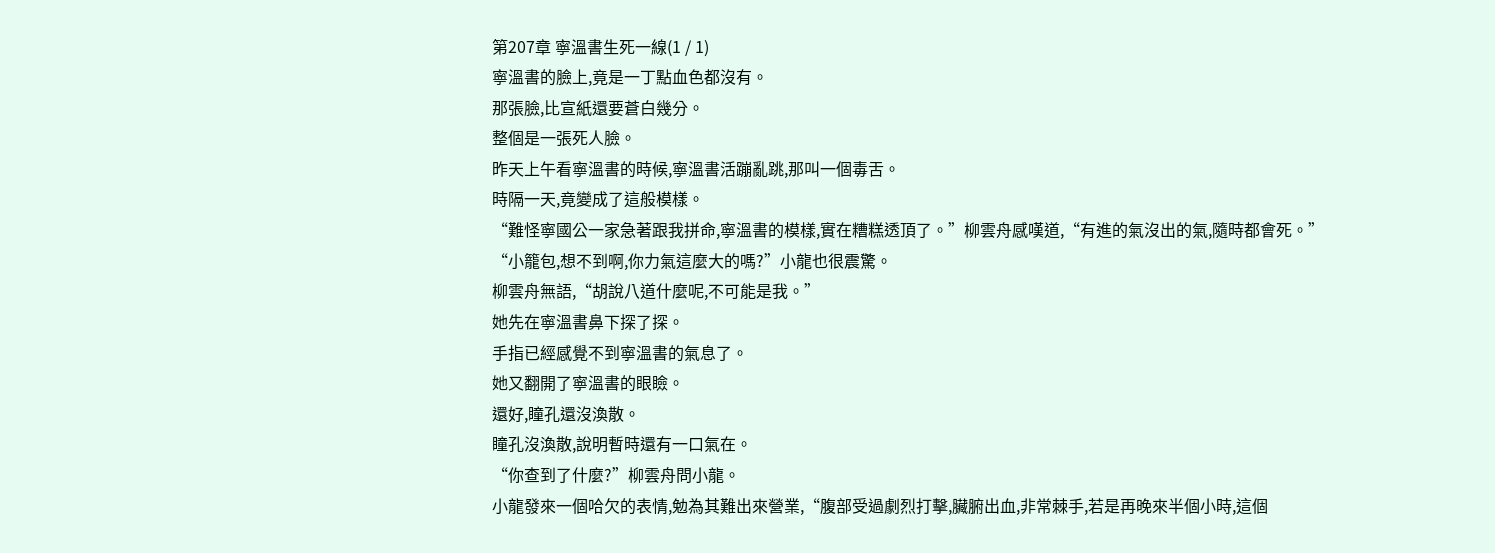第207章 寧溫書生死一線(1 / 1)
寧溫書的臉上,竟是一丁點血色都沒有。
那張臉,比宣紙還要蒼白幾分。
整個是一張死人臉。
昨天上午看寧溫書的時候,寧溫書活蹦亂跳,那叫一個毒舌。
時隔一天,竟變成了這般模樣。
“難怪寧國公一家急著跟我拼命,寧溫書的模樣,實在糟糕透頂了。”柳雲舟感嘆道,“有進的氣沒出的氣,隨時都會死。”
“小籠包,想不到啊,你力氣這麼大的嗎?”小龍也很震驚。
柳雲舟無語,“胡說八道什麼呢,不可能是我。”
她先在寧溫書鼻下探了探。
手指已經感覺不到寧溫書的氣息了。
她又翻開了寧溫書的眼瞼。
還好,瞳孔還沒渙散。
瞳孔沒渙散,說明暫時還有一口氣在。
“你查到了什麼?”柳雲舟問小龍。
小龍發來一個哈欠的表情,勉為其難出來營業,“腹部受過劇烈打擊,臟腑出血,非常棘手,若是再晚來半個小時,這個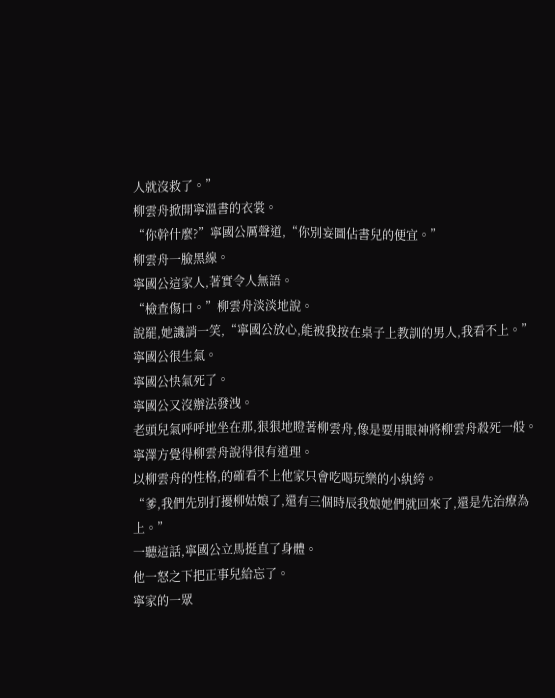人就沒救了。”
柳雲舟掀開寧溫書的衣裳。
“你幹什麼?”寧國公厲聲道,“你別妄圖佔書兒的便宜。”
柳雲舟一臉黑線。
寧國公這家人,著實令人無語。
“檢查傷口。”柳雲舟淡淡地說。
說罷,她譏誚一笑,“寧國公放心,能被我按在桌子上教訓的男人,我看不上。”
寧國公很生氣。
寧國公快氣死了。
寧國公又沒辦法發洩。
老頭兒氣呼呼地坐在那,狠狠地瞪著柳雲舟,像是要用眼神將柳雲舟殺死一般。
寧澤方覺得柳雲舟說得很有道理。
以柳雲舟的性格,的確看不上他家只會吃喝玩樂的小紈絝。
“爹,我們先別打擾柳姑娘了,還有三個時辰我娘她們就回來了,還是先治療為上。”
一聽這話,寧國公立馬挺直了身體。
他一怒之下把正事兒給忘了。
寧家的一眾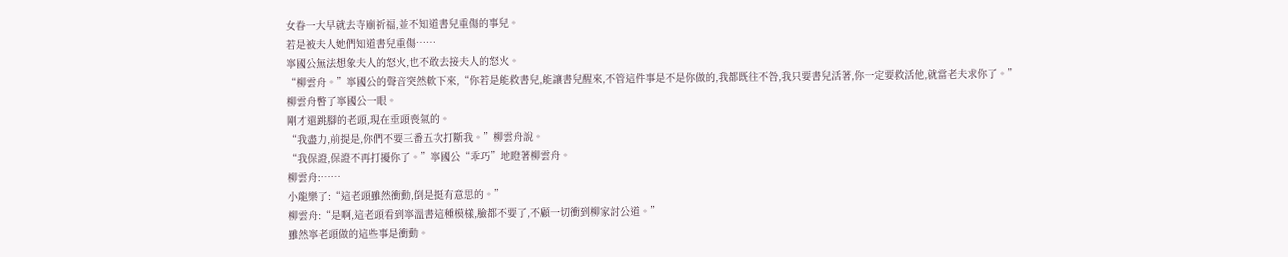女眷一大早就去寺廟祈福,並不知道書兒重傷的事兒。
若是被夫人她們知道書兒重傷……
寧國公無法想象夫人的怒火,也不敢去接夫人的怒火。
“柳雲舟。”寧國公的聲音突然軟下來,“你若是能救書兒,能讓書兒醒來,不管這件事是不是你做的,我都既往不咎,我只要書兒活著,你一定要救活他,就當老夫求你了。”
柳雲舟瞥了寧國公一眼。
剛才還跳腳的老頭,現在垂頭喪氣的。
“我盡力,前提是,你們不要三番五次打斷我。”柳雲舟說。
“我保證,保證不再打擾你了。”寧國公“乖巧”地瞪著柳雲舟。
柳雲舟:……
小龍樂了:“這老頭雖然衝動,倒是挺有意思的。”
柳雲舟:“是啊,這老頭看到寧溫書這種模樣,臉都不要了,不顧一切衝到柳家討公道。”
雖然寧老頭做的這些事是衝動。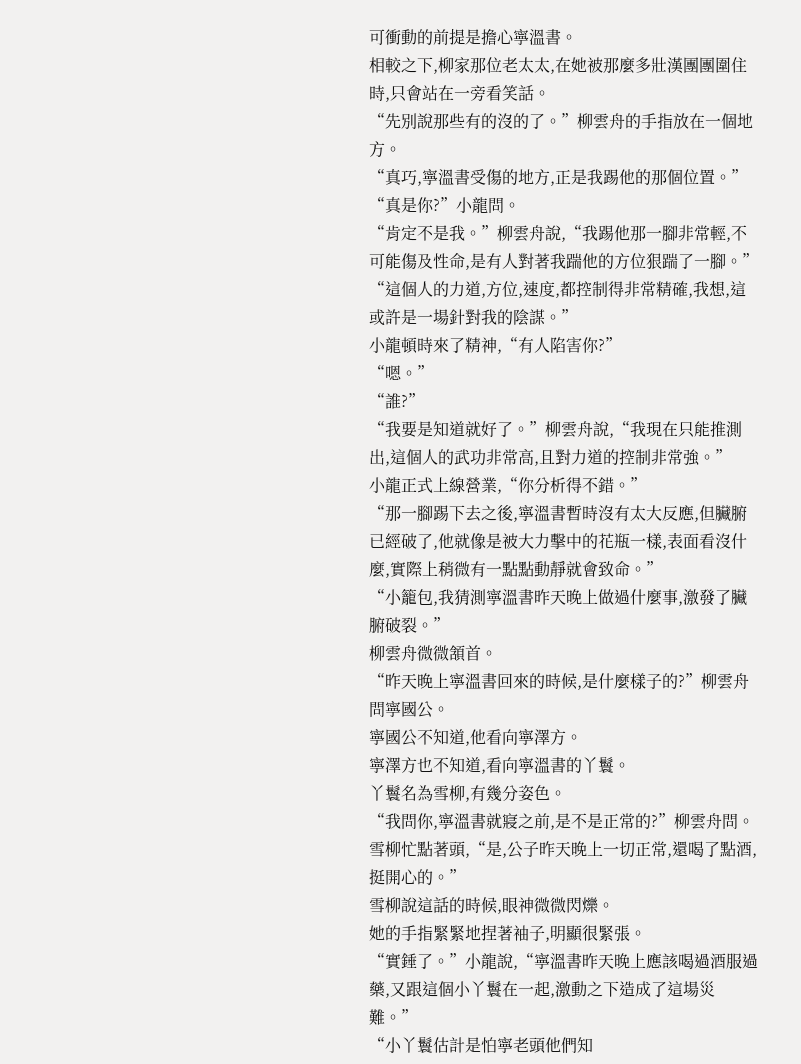可衝動的前提是擔心寧溫書。
相較之下,柳家那位老太太,在她被那麼多壯漢團團圍住時,只會站在一旁看笑話。
“先別說那些有的沒的了。”柳雲舟的手指放在一個地方。
“真巧,寧溫書受傷的地方,正是我踢他的那個位置。”
“真是你?”小龍問。
“肯定不是我。”柳雲舟說,“我踢他那一腳非常輕,不可能傷及性命,是有人對著我踹他的方位狠踹了一腳。”
“這個人的力道,方位,速度,都控制得非常精確,我想,這或許是一場針對我的陰謀。”
小龍頓時來了精神,“有人陷害你?”
“嗯。”
“誰?”
“我要是知道就好了。”柳雲舟說,“我現在只能推測出,這個人的武功非常高,且對力道的控制非常強。”
小龍正式上線營業,“你分析得不錯。”
“那一腳踢下去之後,寧溫書暫時沒有太大反應,但臟腑已經破了,他就像是被大力擊中的花瓶一樣,表面看沒什麼,實際上稍微有一點點動靜就會致命。”
“小籠包,我猜測寧溫書昨天晚上做過什麼事,激發了臟腑破裂。”
柳雲舟微微頷首。
“昨天晚上寧溫書回來的時候,是什麼樣子的?”柳雲舟問寧國公。
寧國公不知道,他看向寧澤方。
寧澤方也不知道,看向寧溫書的丫鬟。
丫鬟名為雪柳,有幾分姿色。
“我問你,寧溫書就寢之前,是不是正常的?”柳雲舟問。
雪柳忙點著頭,“是,公子昨天晚上一切正常,還喝了點酒,挺開心的。”
雪柳說這話的時候,眼神微微閃爍。
她的手指緊緊地捏著袖子,明顯很緊張。
“實錘了。”小龍說,“寧溫書昨天晚上應該喝過酒服過藥,又跟這個小丫鬟在一起,激動之下造成了這場災難。”
“小丫鬟估計是怕寧老頭他們知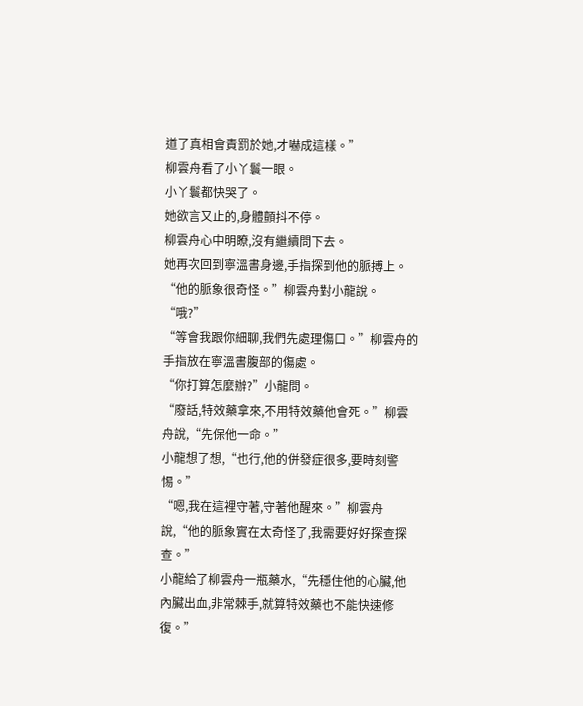道了真相會責罰於她,才嚇成這樣。”
柳雲舟看了小丫鬟一眼。
小丫鬟都快哭了。
她欲言又止的,身體顫抖不停。
柳雲舟心中明瞭,沒有繼續問下去。
她再次回到寧溫書身邊,手指探到他的脈搏上。
“他的脈象很奇怪。”柳雲舟對小龍說。
“哦?”
“等會我跟你細聊,我們先處理傷口。”柳雲舟的手指放在寧溫書腹部的傷處。
“你打算怎麼辦?”小龍問。
“廢話,特效藥拿來,不用特效藥他會死。”柳雲舟說,“先保他一命。”
小龍想了想,“也行,他的併發症很多,要時刻警惕。”
“嗯,我在這裡守著,守著他醒來。”柳雲舟說,“他的脈象實在太奇怪了,我需要好好探查探查。”
小龍給了柳雲舟一瓶藥水,“先穩住他的心臟,他內臟出血,非常棘手,就算特效藥也不能快速修復。”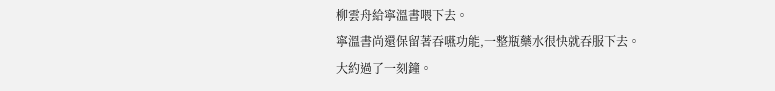柳雲舟給寧溫書喂下去。
寧溫書尚還保留著吞嚥功能,一整瓶藥水很快就吞服下去。
大約過了一刻鐘。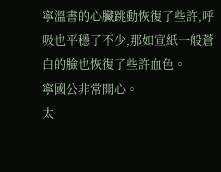寧溫書的心臟跳動恢復了些許,呼吸也平穩了不少,那如宣紙一般蒼白的臉也恢復了些許血色。
寧國公非常開心。
太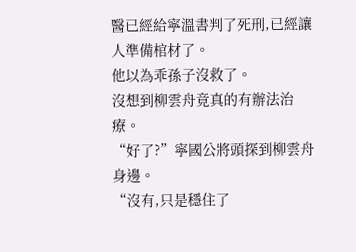醫已經給寧溫書判了死刑,已經讓人準備棺材了。
他以為乖孫子沒救了。
沒想到柳雲舟竟真的有辦法治療。
“好了?”寧國公將頭探到柳雲舟身邊。
“沒有,只是穩住了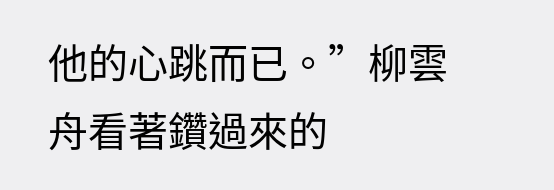他的心跳而已。”柳雲舟看著鑽過來的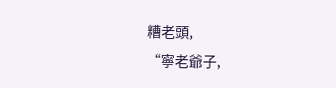糟老頭,
“寧老爺子,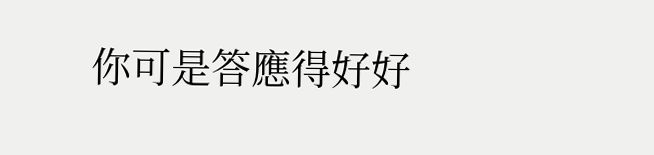你可是答應得好好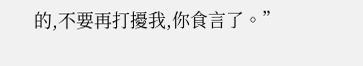的,不要再打擾我,你食言了。”